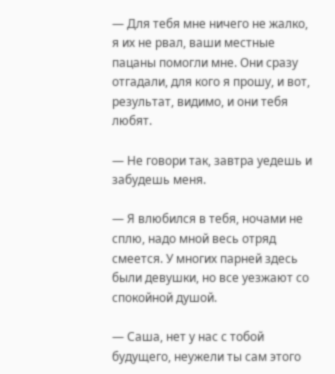— Для тебя мне ничего не жалко, я их не рвал, ваши местные пацаны помогли мне. Они сразу отгадали, для кого я прошу, и вот, результат, видимо, и они тебя любят.

— Не говори так, завтра уедешь и забудешь меня.

— Я влюбился в тебя, ночами не сплю, надо мной весь отряд смеется. У многих парней здесь были девушки, но все уезжают со спокойной душой.

— Саша, нет у нас с тобой будущего, неужели ты сам этого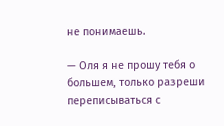не понимаешь.

— Оля я не прошу тебя о большем, только разреши переписываться с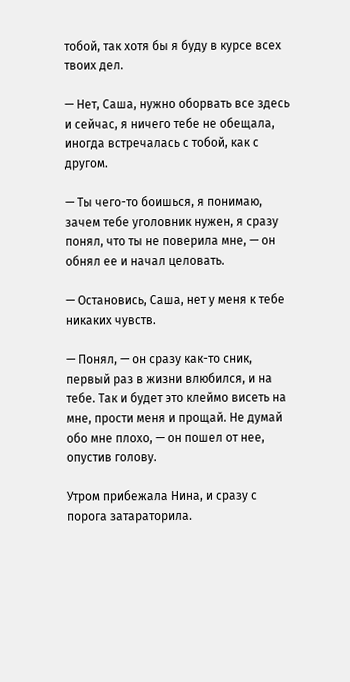тобой, так хотя бы я буду в курсе всех твоих дел.

— Нет, Саша, нужно оборвать все здесь и сейчас, я ничего тебе не обещала, иногда встречалась с тобой, как с другом.

— Ты чего-то боишься, я понимаю, зачем тебе уголовник нужен, я сразу понял, что ты не поверила мне, — он обнял ее и начал целовать.

— Остановись, Саша, нет у меня к тебе никаких чувств.

— Понял, — он сразу как-то сник, первый раз в жизни влюбился, и на тебе. Так и будет это клеймо висеть на мне, прости меня и прощай. Не думай обо мне плохо, — он пошел от нее, опустив голову.

Утром прибежала Нина, и сразу с порога затараторила.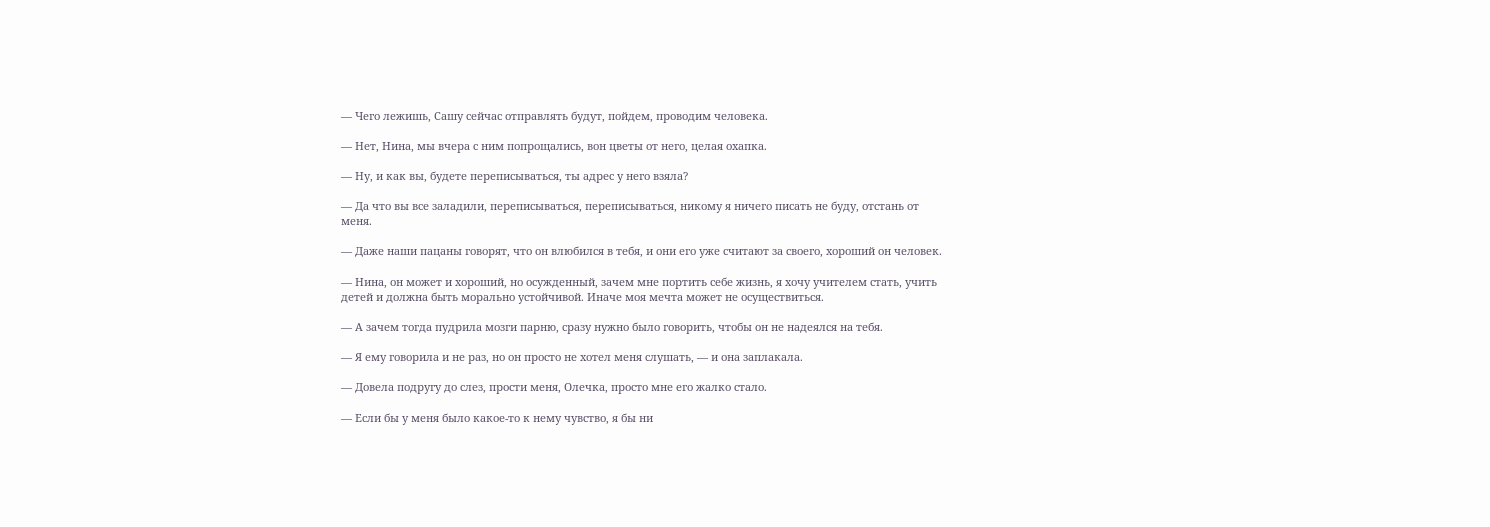— Чего лежишь, Сашу сейчас отправлять будут, пойдем, проводим человека.

— Нет, Нина, мы вчера с ним попрощались, вон цветы от него, целая охапка.

— Ну, и как вы, будете переписываться, ты адрес у него взяла?

— Да что вы все заладили, переписываться, переписываться, никому я ничего писать не буду, отстань от меня.

— Даже наши пацаны говорят, что он влюбился в тебя, и они его уже считают за своего, хороший он человек.

— Нина, он может и хороший, но осужденный, зачем мне портить себе жизнь, я хочу учителем стать, учить детей и должна быть морально устойчивой. Иначе моя мечта может не осуществиться.

— А зачем тогда пудрила мозги парню, сразу нужно было говорить, чтобы он не надеялся на тебя.

— Я ему говорила и не раз, но он просто не хотел меня слушать, — и она заплакала.

— Довела подругу до слез, прости меня, Олечка, просто мне его жалко стало.

— Если бы у меня было какое-то к нему чувство, я бы ни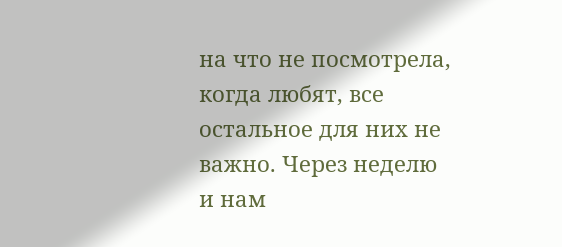на что не посмотрела, когда любят, все остальное для них не важно. Через неделю и нам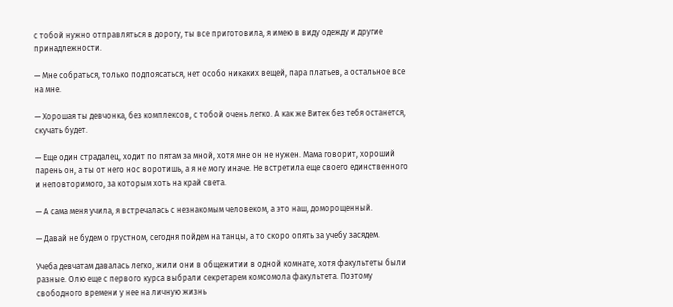с тобой нужно отправляться в дорогу, ты все приготовила, я имею в виду одежду и другие принадлежности.

— Мне собраться, только подпоясаться, нет особо никаких вещей, пара платьев, а остальное все на мне.

— Хорошая ты девчонка, без комплексов, с тобой очень легко. А как же Витек без тебя останется, скучать будет.

— Еще один страдалец, ходит по пятам за мной, хотя мне он не нужен. Мама говорит, хороший парень он, а ты от него нос воротишь, а я не могу иначе. Не встретила еще своего единственного и неповторимого, за которым хоть на край света.

— А сама меня учила, я встречалась с незнакомым человеком, а это наш, доморощенный.

— Давай не будем о грустном, сегодня пойдем на танцы, а то скоро опять за учебу засядем.

Учеба девчатам давалась легко, жили они в общежитии в одной комнате, хотя факультеты были разные. Олю еще с первого курса выбрали секретарем комсомола факультета. Поэтому свободного времени у нее на личную жизнь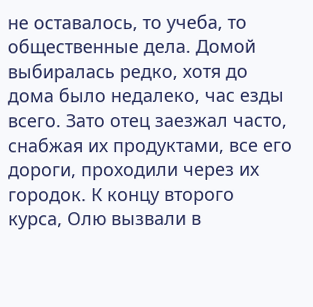не оставалось, то учеба, то общественные дела. Домой выбиралась редко, хотя до дома было недалеко, час езды всего. Зато отец заезжал часто, снабжая их продуктами, все его дороги, проходили через их городок. К концу второго курса, Олю вызвали в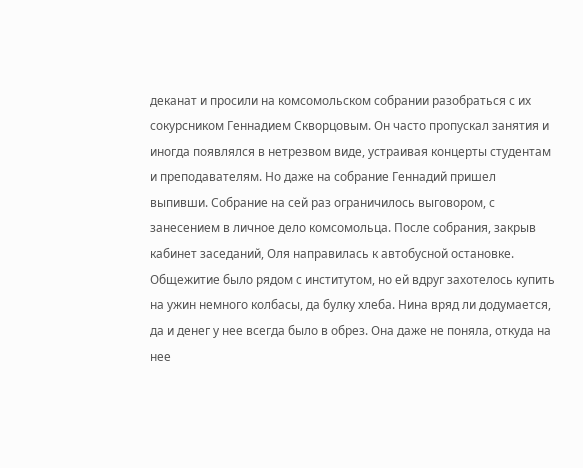деканат и просили на комсомольском собрании разобраться с их сокурсником Геннадием Скворцовым. Он часто пропускал занятия и иногда появлялся в нетрезвом виде, устраивая концерты студентам и преподавателям. Но даже на собрание Геннадий пришел выпивши. Собрание на сей раз ограничилось выговором, с занесением в личное дело комсомольца. После собрания, закрыв кабинет заседаний, Оля направилась к автобусной остановке. Общежитие было рядом с институтом, но ей вдруг захотелось купить на ужин немного колбасы, да булку хлеба. Нина вряд ли додумается, да и денег у нее всегда было в обрез. Она даже не поняла, откуда на нее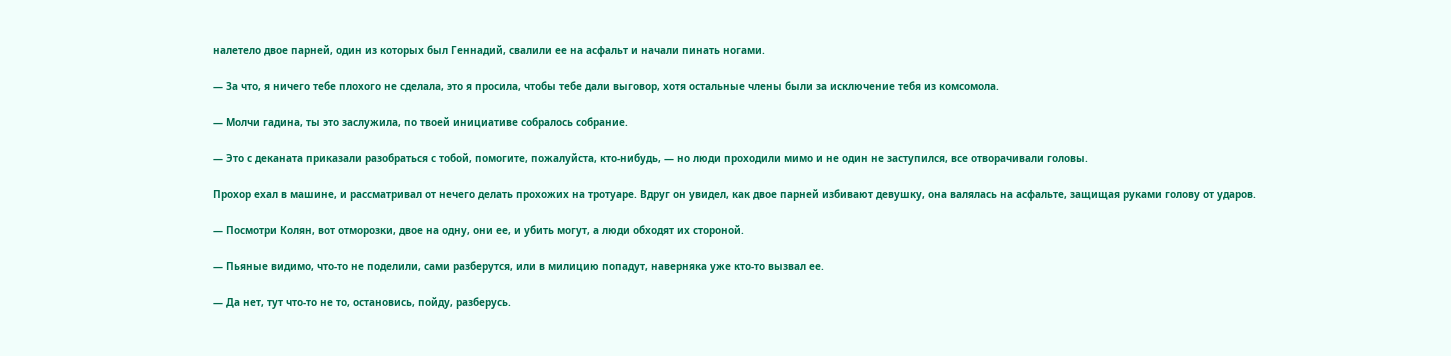налетело двое парней, один из которых был Геннадий, свалили ее на асфальт и начали пинать ногами.

— За что, я ничего тебе плохого не сделала, это я просила, чтобы тебе дали выговор, хотя остальные члены были за исключение тебя из комсомола.

— Молчи гадина, ты это заслужила, по твоей инициативе собралось собрание.

— Это с деканата приказали разобраться с тобой, помогите, пожалуйста, кто-нибудь, — но люди проходили мимо и не один не заступился, все отворачивали головы.

Прохор ехал в машине, и рассматривал от нечего делать прохожих на тротуаре. Вдруг он увидел, как двое парней избивают девушку, она валялась на асфальте, защищая руками голову от ударов.

— Посмотри Колян, вот отморозки, двое на одну, они ее, и убить могут, а люди обходят их стороной.

— Пьяные видимо, что-то не поделили, сами разберутся, или в милицию попадут, наверняка уже кто-то вызвал ее.

— Да нет, тут что-то не то, остановись, пойду, разберусь.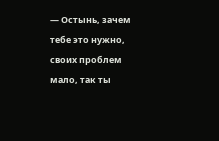— Остынь, зачем тебе это нужно, своих проблем мало, так ты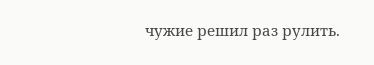чужие решил раз рулить.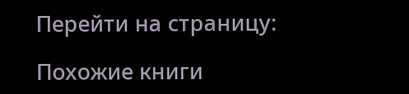Перейти на страницу:

Похожие книги